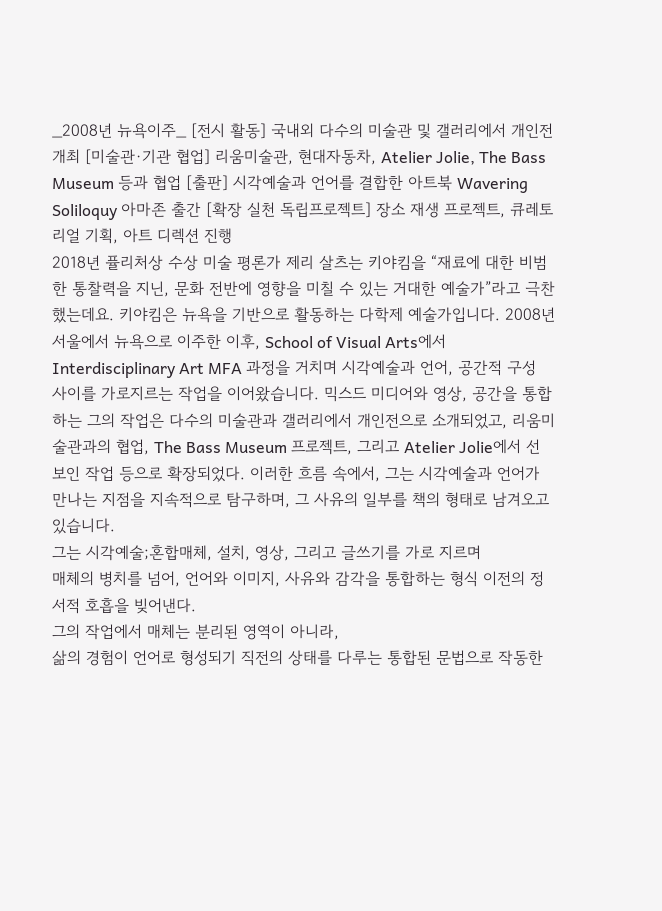_2008년 뉴욕이주_ [전시 활동] 국내외 다수의 미술관 및 갤러리에서 개인전 개최 [미술관·기관 협업] 리움미술관, 현대자동차, Atelier Jolie, The Bass Museum 등과 협업 [출판] 시각예술과 언어를 결합한 아트북 Wavering Soliloquy 아마존 출간 [확장 실천 독립프로젝트] 장소 재생 프로젝트, 큐레토리얼 기획, 아트 디렉션 진행
2018년 퓰리처상 수상 미술 평론가 제리 살츠는 키야킴을 “재료에 대한 비범한 통찰력을 지닌, 문화 전반에 영향을 미칠 수 있는 거대한 예술가”라고 극찬했는데요. 키야킴은 뉴욕을 기반으로 활동하는 다학제 예술가입니다. 2008년 서울에서 뉴욕으로 이주한 이후, School of Visual Arts에서 Interdisciplinary Art MFA 과정을 거치며 시각예술과 언어, 공간적 구성 사이를 가로지르는 작업을 이어왔습니다. 믹스드 미디어와 영상, 공간을 통합하는 그의 작업은 다수의 미술관과 갤러리에서 개인전으로 소개되었고, 리움미술관과의 협업, The Bass Museum 프로젝트, 그리고 Atelier Jolie에서 선보인 작업 등으로 확장되었다. 이러한 흐름 속에서, 그는 시각예술과 언어가 만나는 지점을 지속적으로 탐구하며, 그 사유의 일부를 책의 형태로 남겨오고 있습니다.
그는 시각예술;혼합매체, 설치, 영상, 그리고 글쓰기를 가로 지르며
매체의 병치를 넘어, 언어와 이미지, 사유와 감각을 통합하는 형식 이전의 정서적 호흡을 빚어낸다.
그의 작업에서 매체는 분리된 영역이 아니라,
삶의 경험이 언어로 형성되기 직전의 상태를 다루는 통합된 문법으로 작동한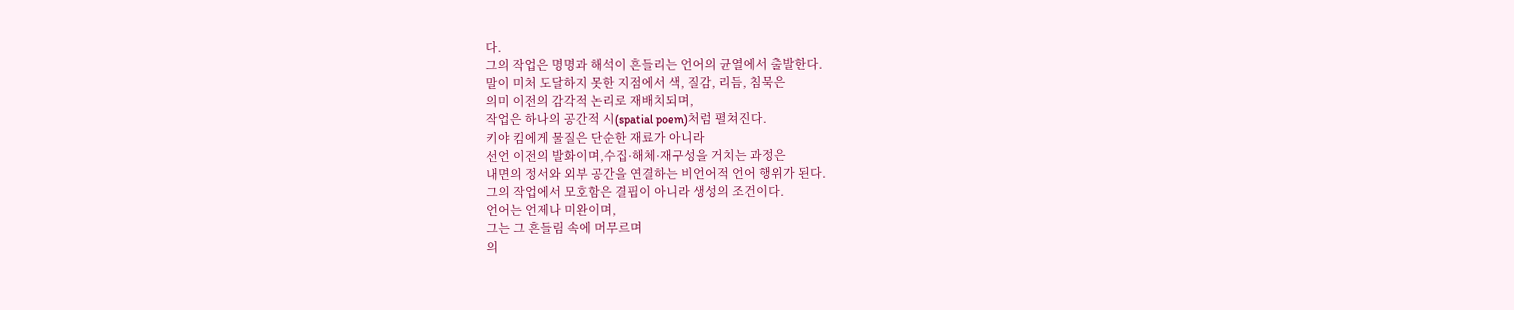다.
그의 작업은 명명과 해석이 흔들리는 언어의 균열에서 출발한다.
말이 미처 도달하지 못한 지점에서 색, 질감, 리듬, 침묵은
의미 이전의 감각적 논리로 재배치되며,
작업은 하나의 공간적 시(spatial poem)처럼 펼쳐진다.
키야 킴에게 물질은 단순한 재료가 아니라
선언 이전의 발화이며,수집·해체·재구성을 거치는 과정은
내면의 정서와 외부 공간을 연결하는 비언어적 언어 행위가 된다.
그의 작업에서 모호함은 결핍이 아니라 생성의 조건이다.
언어는 언제나 미완이며,
그는 그 흔들림 속에 머무르며
의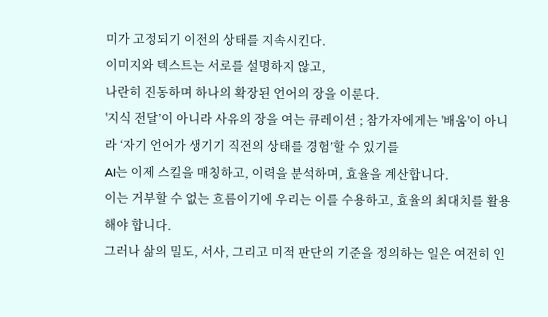미가 고정되기 이전의 상태를 지속시킨다.
이미지와 텍스트는 서로를 설명하지 않고,
나란히 진동하며 하나의 확장된 언어의 장을 이룬다.
'지식 전달’이 아니라 사유의 장을 여는 큐레이션 ; 참가자에게는 '배움'이 아니라 ‘자기 언어가 생기기 직전의 상태를 경험’할 수 있기를
AI는 이제 스킬을 매칭하고, 이력을 분석하며, 효율을 계산합니다.
이는 거부할 수 없는 흐름이기에 우리는 이를 수용하고, 효율의 최대치를 활용해야 합니다.
그러나 삶의 밀도, 서사, 그리고 미적 판단의 기준을 정의하는 일은 여전히 인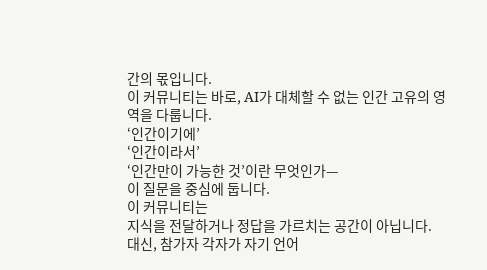간의 몫입니다.
이 커뮤니티는 바로, AI가 대체할 수 없는 인간 고유의 영역을 다룹니다.
‘인간이기에’
‘인간이라서’
‘인간만이 가능한 것’이란 무엇인가—
이 질문을 중심에 둡니다.
이 커뮤니티는
지식을 전달하거나 정답을 가르치는 공간이 아닙니다.
대신, 참가자 각자가 자기 언어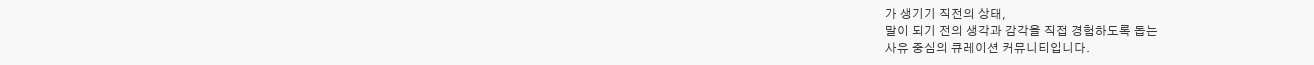가 생기기 직전의 상태,
말이 되기 전의 생각과 감각을 직접 경험하도록 돕는
사유 중심의 큐레이션 커뮤니티입니다.